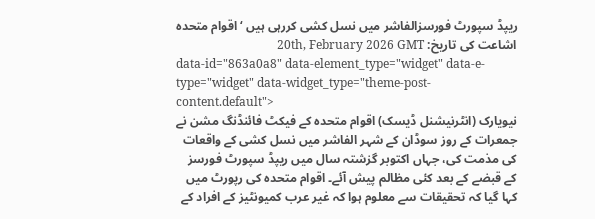ریپڈ سپورٹ فورسزالفاشر میں نسل کشی کررہی ہیں ‘ اقوام متحدہ
اشاعت کی تاریخ: 20th, February 2026 GMT
data-id="863a0a8" data-element_type="widget" data-e-type="widget" data-widget_type="theme-post-content.default">
نیویارک (انٹرنیشنل ڈیسک) اقوام متحدہ کے فیکٹ فائنڈنگ مشن نے جمعرات کے روز سوڈان کے شہر الفاشر میں نسل کشی کے واقعات کی مذمت کی، جہاں اکتوبر گزشتہ سال میں ریپڈ سپورٹ فورسز کے قبضے کے بعد کئی مظالم پیش آئے۔ اقوام متحدہ کی رپورٹ میں کہا گیا کہ تحقیقات سے معلوم ہوا کہ غیر عرب کمیونٹیز کے افراد کے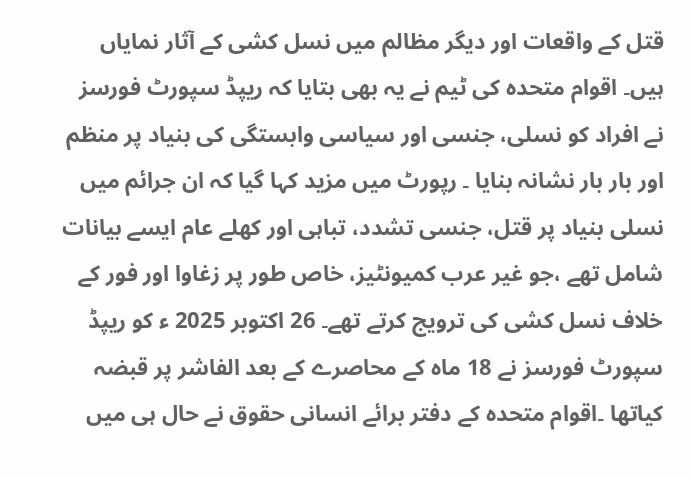قتل کے واقعات اور دیگر مظالم میں نسل کشی کے آثار نمایاں ہیں۔ اقوام متحدہ کی ٹیم نے یہ بھی بتایا کہ ریپڈ سپورٹ فورسز نے افراد کو نسلی، جنسی اور سیاسی وابستگی کی بنیاد پر منظم اور بار بار نشانہ بنایا ۔ رپورٹ میں مزید کہا گیا کہ ان جرائم میں نسلی بنیاد پر قتل، جنسی تشدد، تباہی اور کھلے عام ایسے بیانات شامل تھے ،جو غیر عرب کمیونٹیز، خاص طور پر زغاوا اور فور کے خلاف نسل کشی کی ترویج کرتے تھے۔ 26 اکتوبر 2025 ء کو ریپڈ سپورٹ فورسز نے 18 ماہ کے محاصرے کے بعد الفاشر پر قبضہ کیاتھا ۔اقوام متحدہ کے دفتر برائے انسانی حقوق نے حال ہی میں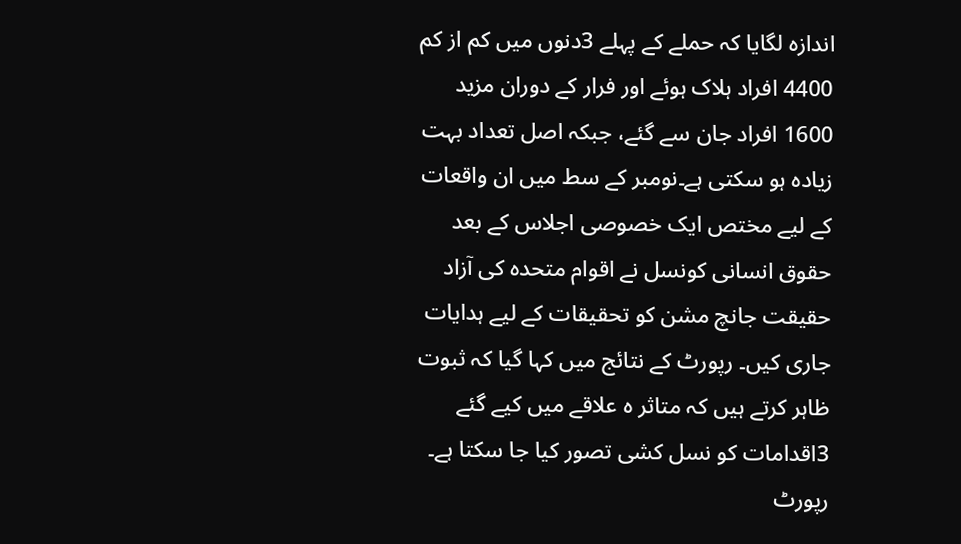اندازہ لگایا کہ حملے کے پہلے 3دنوں میں کم از کم 4400 افراد ہلاک ہوئے اور فرار کے دوران مزید 1600 افراد جان سے گئے، جبکہ اصل تعداد بہت زیادہ ہو سکتی ہے۔نومبر کے سط میں ان واقعات کے لیے مختص ایک خصوصی اجلاس کے بعد حقوق انسانی کونسل نے اقوام متحدہ کی آزاد حقیقت جانچ مشن کو تحقیقات کے لیے ہدایات جاری کیں۔ رپورٹ کے نتائج میں کہا گیا کہ ثبوت ظاہر کرتے ہیں کہ متاثر ہ علاقے میں کیے گئے 3اقدامات کو نسل کشی تصور کیا جا سکتا ہے۔ رپورٹ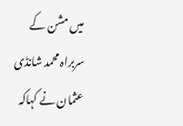میں مشن کے سربراہ محمد شانڈی عثمان نے کہاکہ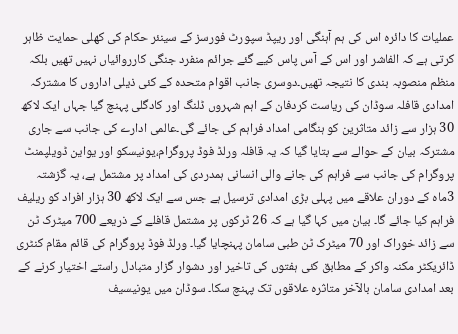عملیات کا دائرہ اس کی ہم آہنگی اور ریپڈ سپورٹ فورسز کے سینئر حکام کی کھلی حمایت ظاہر کرتی ہے کہ الفاشر اور اس کے آس پاس کیے گئے جرائم منفرد جنگی کارروائیاں نہیں تھیں بلکہ منظم منصوبہ بندی کا نتیجہ تھیں۔دوسری جانب اقوام متحدہ کے کئی ذیلی اداروں کا مشترکہ امدادی قافلہ سوڈان کی ریاست کردفان کے اہم شہروں ڈلنگ اور کادگلی پہنچ گیا جہاں ایک لاکھ 30 ہزار سے زائد متاثرین کو ہنگامی امداد فراہم کی جائے گی۔عالمی ادارے کی جانب سے جاری مشترکہ بیان کے حوالے سے بتایا گیا کہ یہ قافلہ ورلڈ فوڈ پروگرام،یونیسکو اور یواین ڈویلپمنٹ پروگرام کی جانب سے فراہم کی جانے والی انسانی ہمدردی کی امداد پر مشتمل ہے، یہ گزشتہ 3ماہ کے دوران علاقے میں پہلی بڑی امدادی ترسیل ہے جس سے ایک لاکھ 30 ہزار افراد کو ریلیف فراہم کیا جائے گا۔ بیان میں کہا گیا ہے کہ 26 ٹرکوں پر مشتمل قافلے کے ذریعے 700 میٹرک ٹن سے زائد خوراک اور 70 میٹرک ٹن طبی سامان پہنچایا گیا۔ ورلڈ فوڈ پروگرام کی قائم مقام کنٹری ڈائریکٹر مکنہ واکر کے مطابق کئی ہفتوں کی تاخیر اور دشوار گزار متبادل راستے اختیار کرنے کے بعد امدادی سامان بالآخر متاثرہ علاقوں تک پہنچ سکا۔ سوڈان میں یونیسیف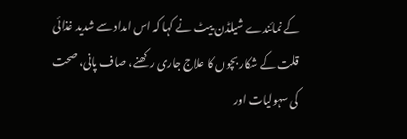کے نمائندے شیلڈن ییٹ نے کہا کہ اس امداد سے شدید غذائی قلت کے شکار بچوں کا علاج جاری رکھنے، صاف پانی، صحت کی سہولیات اور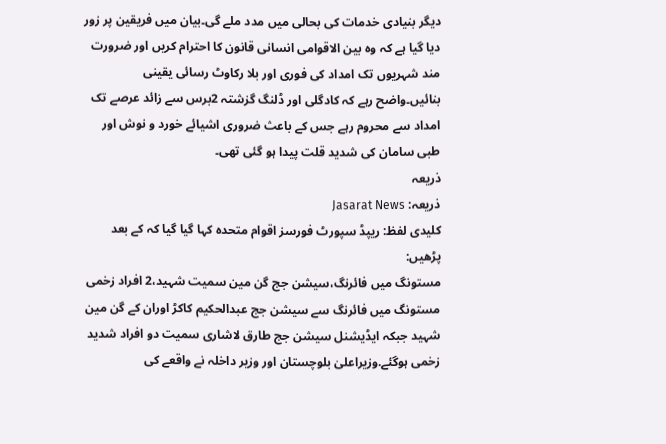دیگر بنیادی خدمات کی بحالی میں مدد ملے گی۔بیان میں فریقین پر زور دیا گیا ہے کہ وہ بین الاقوامی انسانی قانون کا احترام کریں اور ضرورت مند شہریوں تک امداد کی فوری اور بلا رکاوٹ رسائی یقینی بنائیں۔واضح رہے کہ کادگلی اور ڈلنگ گزشتہ 2برس سے زائد عرصے تک امداد سے محروم رہے جس کے باعث ضروری اشیائے خورد و نوش اور طبی سامان کی شدید قلت پیدا ہو گئی تھی۔
ذریعہ
ذریعہ: Jasarat News
کلیدی لفظ: ریپڈ سپورٹ فورسز اقوام متحدہ کہا گیا گیا کہ کے بعد
پڑھیں:
مستونگ میں فائرنگ،سیشن جج گن مین سمیت شہید،2 افراد زخمی
مستونگ میں فائرنگ سے سیشن جج عبدالحکیم کاکڑ اوران کے گن مین شہید جبکہ ایڈیشنل سیشن جج طارق لاشاری سمیت دو افراد شدید زخمی ہوگئے.وزیراعلیٰ بلوچستان اور وزیر داخلہ نے واقعے کی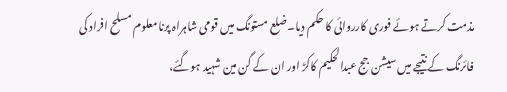مذمت کرتے ہوئے فوری کارروائی کا حکم دیا۔ضلع مستونگ میں قومی شاہراہ پرنامعلوم مسلح افراد کی فائرنگ کے نتیجے میں سیشن جج عبدالحکیم کاکڑ اور ان کے گن مین شہید ہوگئے،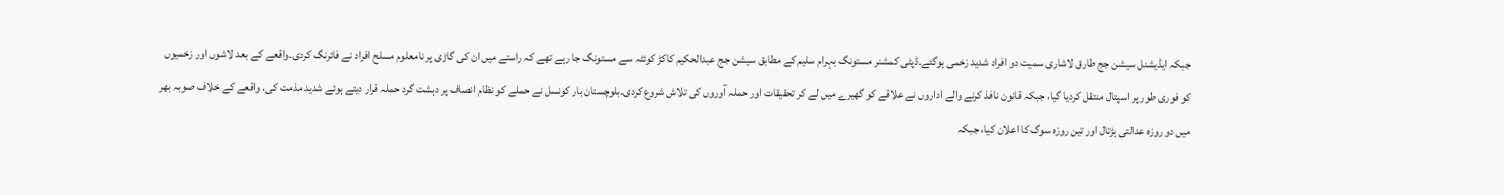جبکہ ایڈیشنل سیشن جج طارق لاشاری سمیت دو افراد شدید زخمی ہوگئے۔ڈپٹی کمشنر مستونگ بہرام سلیم کے مطابق سیشن جج عبدالحکیم کاکڑ کوئٹہ سے مستونگ جا رہے تھے کہ راستے میں ان کی گاڑی پر نامعلوم مسلح افراد نے فائرنگ کردی۔واقعے کے بعد لاشوں اور زخمیوں کو فوری طور پر اسپتال منتقل کردیا گیا، جبکہ قانون نافذ کرنے والے اداروں نے علاقے کو گھیرے میں لے کر تحقیقات اور حملہ آوروں کی تلاش شروع کردی۔بلوچستان بار کونسل نے حملے کو نظام انصاف پر دہشت گرد حملہ قرار دیتے ہوئے شدید مذمت کی. واقعے کے خلاف صوبہ بھر میں دو روزہ عدالتی ہڑتال اور تین روزہ سوگ کا اعلان کیا، جبکہ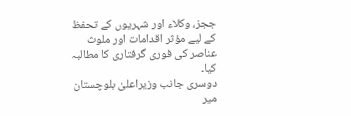ججز، وکلاء اور شہریوں کے تحفظ کے لیے مؤثر اقدامات اور ملوث عناصر کی فوری گرفتاری کا مطالبہ کیا۔
دوسری جانب وزیراعلیٰ بلوچستان میر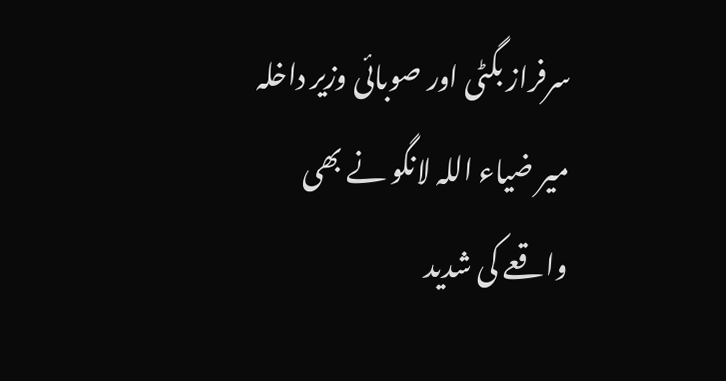سرفراز بگٹی اور صوبائی وزیر داخلہ میر ضیاء اللہ لانگو نے بھی واقعے کی شدید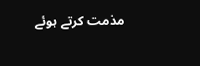مذمت کرتے ہوئے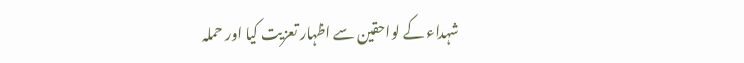شہداء کے لواحقین سے اظہار تعزیت کیا اور حملہ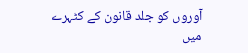آوروں کو جلد قانون کے کٹہرے میں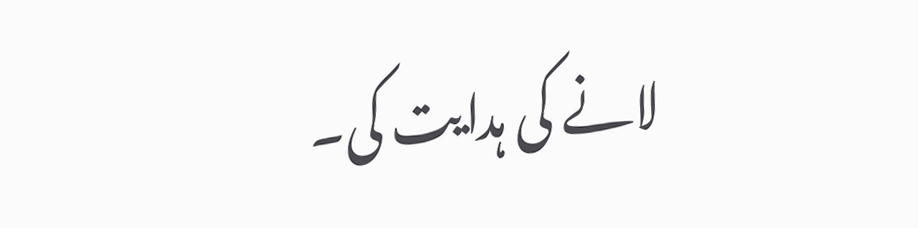لانے کی ہدایت کی۔